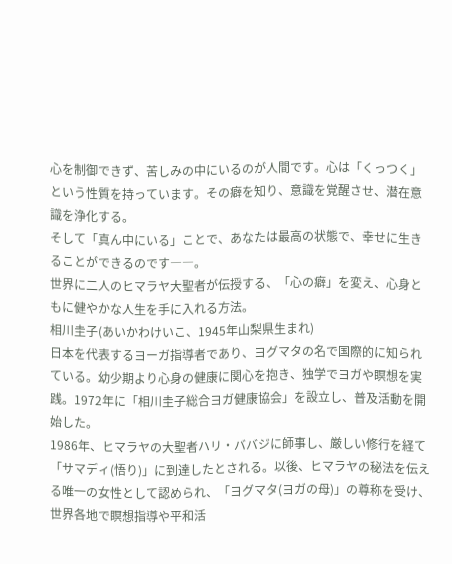心を制御できず、苦しみの中にいるのが人間です。心は「くっつく」という性質を持っています。その癖を知り、意識を覚醒させ、潜在意識を浄化する。
そして「真ん中にいる」ことで、あなたは最高の状態で、幸せに生きることができるのです――。
世界に二人のヒマラヤ大聖者が伝授する、「心の癖」を変え、心身ともに健やかな人生を手に入れる方法。
相川圭子(あいかわけいこ、1945年山梨県生まれ)
日本を代表するヨーガ指導者であり、ヨグマタの名で国際的に知られている。幼少期より心身の健康に関心を抱き、独学でヨガや瞑想を実践。1972年に「相川圭子総合ヨガ健康協会」を設立し、普及活動を開始した。
1986年、ヒマラヤの大聖者ハリ・ババジに師事し、厳しい修行を経て「サマディ(悟り)」に到達したとされる。以後、ヒマラヤの秘法を伝える唯一の女性として認められ、「ヨグマタ(ヨガの母)」の尊称を受け、世界各地で瞑想指導や平和活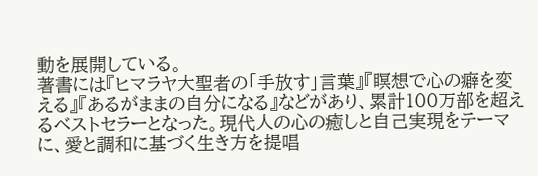動を展開している。
著書には『ヒマラヤ大聖者の「手放す」言葉』『瞑想で心の癖を変える』『あるがままの自分になる』などがあり、累計100万部を超えるベストセラーとなった。現代人の心の癒しと自己実現をテーマに、愛と調和に基づく生き方を提唱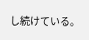し続けている。